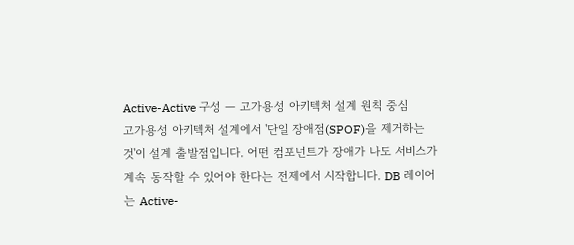Active-Active 구성 — 고가용성 아키텍처 설계 원칙 중심
고가용성 아키텍처 설계에서 '단일 장애점(SPOF)을 제거하는 것'이 설계 출발점입니다. 어떤 컴포넌트가 장애가 나도 서비스가 계속 동작할 수 있어야 한다는 전제에서 시작합니다. DB 레이어는 Active-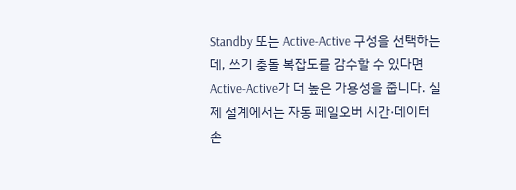Standby 또는 Active-Active 구성을 선택하는데, 쓰기 충돌 복잡도를 감수할 수 있다면 Active-Active가 더 높은 가용성을 줍니다. 실제 설계에서는 자동 페일오버 시간·데이터 손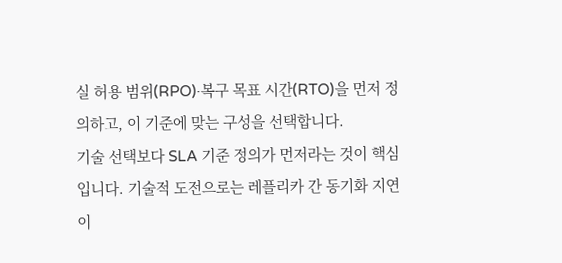실 허용 범위(RPO)·복구 목표 시간(RTO)을 먼저 정의하고, 이 기준에 맞는 구성을 선택합니다.
기술 선택보다 SLA 기준 정의가 먼저라는 것이 핵심입니다. 기술적 도전으로는 레플리카 간 동기화 지연이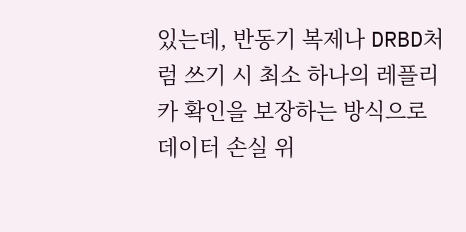있는데, 반동기 복제나 DRBD처럼 쓰기 시 최소 하나의 레플리카 확인을 보장하는 방식으로 데이터 손실 위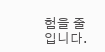험을 줄입니다.